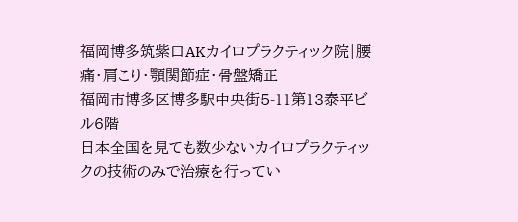福岡博多筑紫口AKカイロプラクティック院|腰痛・肩こり・顎関節症・骨盤矯正
福岡市博多区博多駅中央街5-11第13泰平ビル6階
日本全国を見ても数少ないカイロプラクティックの技術のみで治療を行ってい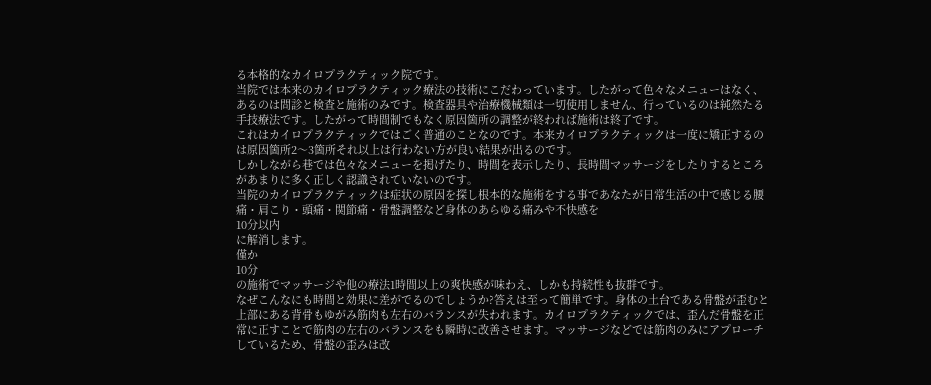る本格的なカイロプラクティック院です。
当院では本来のカイロプラクティック療法の技術にこだわっています。したがって色々なメニューはなく、あるのは問診と検査と施術のみです。検査器具や治療機械類は一切使用しません、行っているのは純然たる手技療法です。したがって時間制でもなく原因箇所の調整が終われば施術は終了です。
これはカイロプラクティックではごく普通のことなのです。本来カイロプラクティックは一度に矯正するのは原因箇所2〜3箇所それ以上は行わない方が良い結果が出るのです。
しかしながら巷では色々なメニューを掲げたり、時間を表示したり、長時間マッサージをしたりするところがあまりに多く正しく認識されていないのです。
当院のカイロプラクティックは症状の原因を探し根本的な施術をする事であなたが日常生活の中で感じる腰痛・肩こり・頭痛・関節痛・骨盤調整など身体のあらゆる痛みや不快感を
10分以内
に解消します。
僅か
10分
の施術でマッサージや他の療法1時間以上の爽快感が味わえ、しかも持続性も抜群です。
なぜこんなにも時間と効果に差がでるのでしょうか?答えは至って簡単です。身体の土台である骨盤が歪むと上部にある背骨もゆがみ筋肉も左右のバランスが失われます。カイロプラクティックでは、歪んだ骨盤を正常に正すことで筋肉の左右のバランスをも瞬時に改善させます。マッサージなどでは筋肉のみにアプローチしているため、骨盤の歪みは改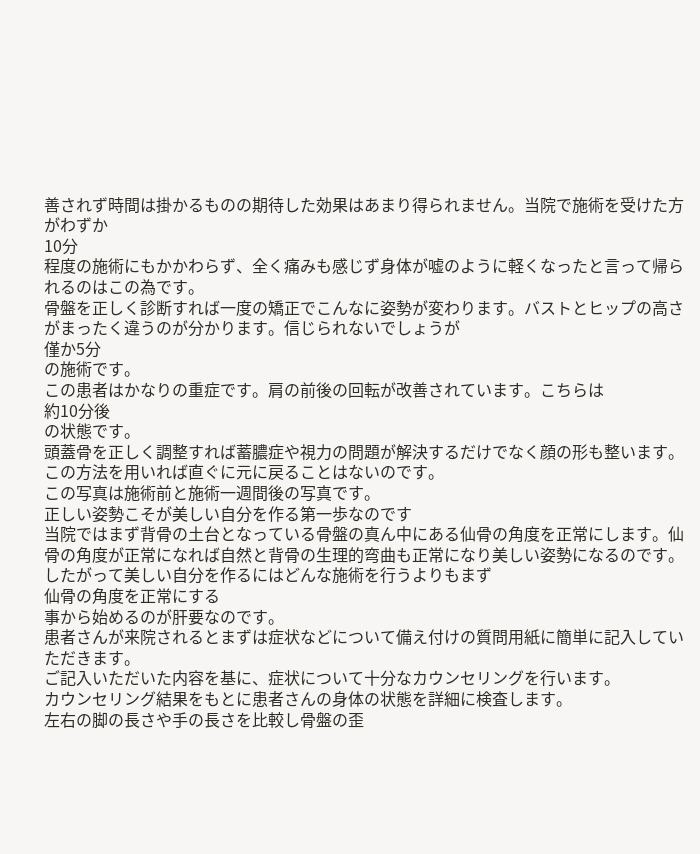善されず時間は掛かるものの期待した効果はあまり得られません。当院で施術を受けた方がわずか
10分
程度の施術にもかかわらず、全く痛みも感じず身体が嘘のように軽くなったと言って帰られるのはこの為です。
骨盤を正しく診断すれば一度の矯正でこんなに姿勢が変わります。バストとヒップの高さがまったく違うのが分かります。信じられないでしょうが
僅か5分
の施術です。
この患者はかなりの重症です。肩の前後の回転が改善されています。こちらは
約10分後
の状態です。
頭蓋骨を正しく調整すれば蓄膿症や視力の問題が解決するだけでなく顔の形も整います。この方法を用いれば直ぐに元に戻ることはないのです。
この写真は施術前と施術一週間後の写真です。
正しい姿勢こそが美しい自分を作る第一歩なのです
当院ではまず背骨の土台となっている骨盤の真ん中にある仙骨の角度を正常にします。仙骨の角度が正常になれば自然と背骨の生理的弯曲も正常になり美しい姿勢になるのです。
したがって美しい自分を作るにはどんな施術を行うよりもまず
仙骨の角度を正常にする
事から始めるのが肝要なのです。
患者さんが来院されるとまずは症状などについて備え付けの質問用紙に簡単に記入していただきます。
ご記入いただいた内容を基に、症状について十分なカウンセリングを行います。
カウンセリング結果をもとに患者さんの身体の状態を詳細に検査します。
左右の脚の長さや手の長さを比較し骨盤の歪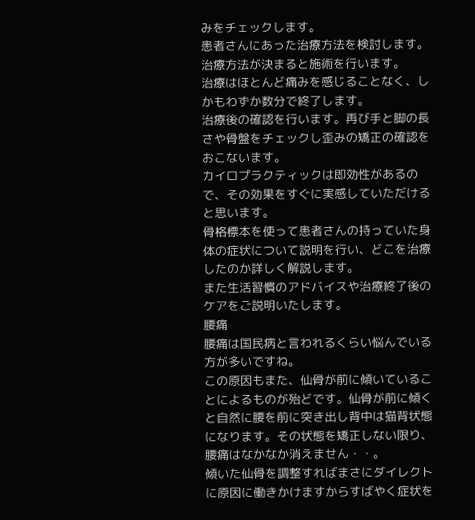みをチェックします。
患者さんにあった治療方法を検討します。
治療方法が決まると施術を行います。
治療はほとんど痛みを感じることなく、しかもわずか数分で終了します。
治療後の確認を行います。再び手と脚の長さや骨盤をチェックし歪みの矯正の確認をおこないます。
カイロプラクティックは即効性があるので、その効果をすぐに実感していただけると思います。
骨格標本を使って患者さんの持っていた身体の症状について説明を行い、どこを治療したのか詳しく解説します。
また生活習慣のアドバイスや治療終了後のケアをご説明いたします。
腰痛
腰痛は国民病と言われるくらい悩んでいる方が多いですね。
この原因もまた、仙骨が前に傾いていることによるものが殆どです。仙骨が前に傾くと自然に腰を前に突き出し背中は猫背状態になります。その状態を矯正しない限り、腰痛はなかなか消えません・・。
傾いた仙骨を調整すればまさにダイレクトに原因に働きかけますからすばやく症状を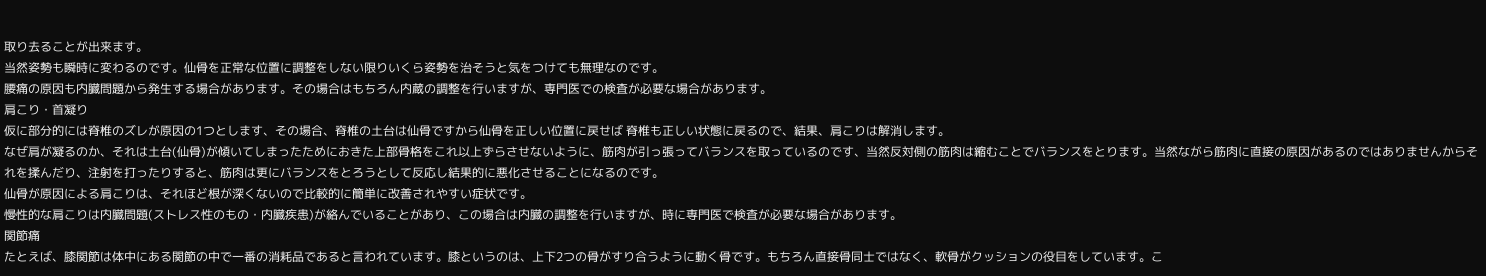取り去ることが出来ます。
当然姿勢も瞬時に変わるのです。仙骨を正常な位置に調整をしない限りいくら姿勢を治そうと気をつけても無理なのです。
腰痛の原因も内臓問題から発生する場合があります。その場合はもちろん内蔵の調整を行いますが、専門医での検査が必要な場合があります。
肩こり・首凝り
仮に部分的には脊椎のズレが原因の1つとします、その場合、脊椎の土台は仙骨ですから仙骨を正しい位置に戻せば 脊椎も正しい状態に戻るので、結果、肩こりは解消します。
なぜ肩が凝るのか、それは土台(仙骨)が傾いてしまったためにおきた上部骨格をこれ以上ずらさせないように、筋肉が引っ張ってバランスを取っているのです、当然反対側の筋肉は縮むことでバランスをとります。当然ながら筋肉に直接の原因があるのではありませんからそれを揉んだり、注射を打ったりすると、筋肉は更にバランスをとろうとして反応し結果的に悪化させることになるのです。
仙骨が原因による肩こりは、それほど根が深くないので比較的に簡単に改善されやすい症状です。
慢性的な肩こりは内臓問題(ストレス性のもの・内臓疾患)が絡んでいることがあり、この場合は内臓の調整を行いますが、時に専門医で検査が必要な場合があります。
関節痛
たとえば、膝関節は体中にある関節の中で一番の消耗品であると言われています。膝というのは、上下2つの骨がすり合うように動く骨です。もちろん直接骨同士ではなく、軟骨がクッションの役目をしています。こ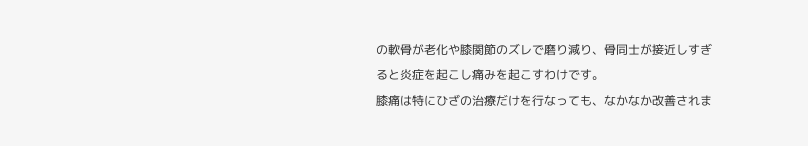の軟骨が老化や膝関節のズレで磨り減り、骨同士が接近しすぎると炎症を起こし痛みを起こすわけです。
膝痛は特にひざの治療だけを行なっても、なかなか改善されま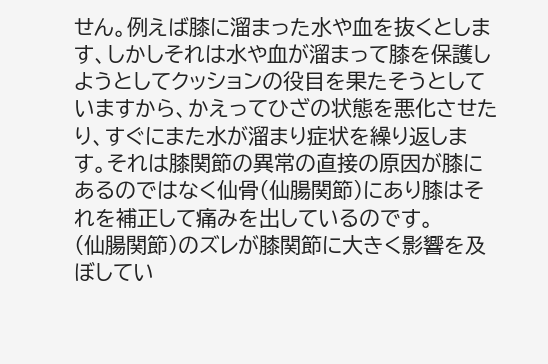せん。例えば膝に溜まった水や血を抜くとします、しかしそれは水や血が溜まって膝を保護しようとしてクッションの役目を果たそうとしていますから、かえってひざの状態を悪化させたり、すぐにまた水が溜まり症状を繰り返します。それは膝関節の異常の直接の原因が膝にあるのではなく仙骨(仙腸関節)にあり膝はそれを補正して痛みを出しているのです。
(仙腸関節)のズレが膝関節に大きく影響を及ぼしてい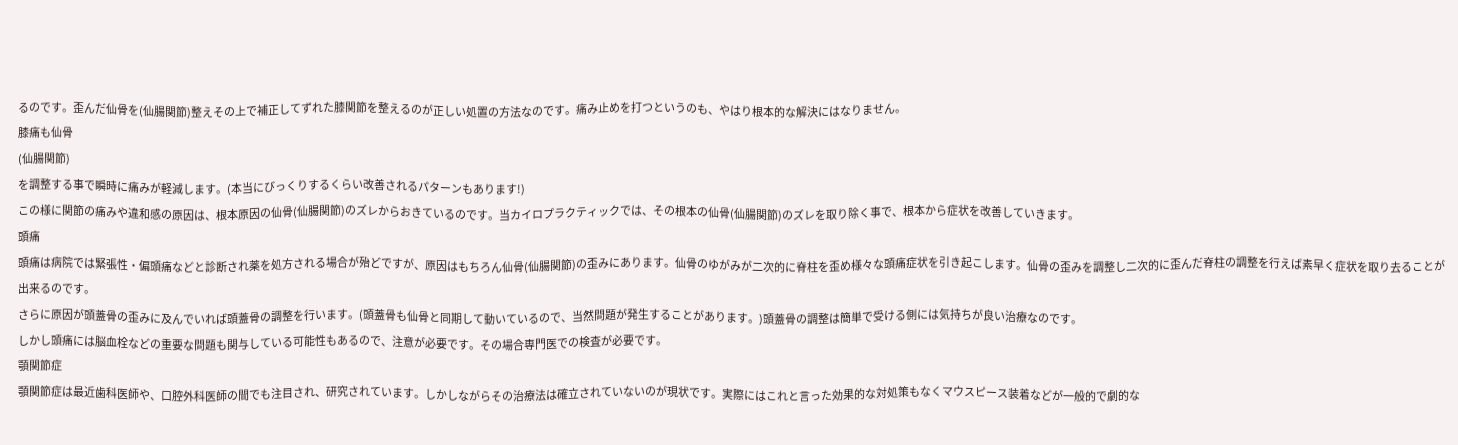るのです。歪んだ仙骨を(仙腸関節)整えその上で補正してずれた膝関節を整えるのが正しい処置の方法なのです。痛み止めを打つというのも、やはり根本的な解決にはなりません。
膝痛も仙骨
(仙腸関節)
を調整する事で瞬時に痛みが軽減します。(本当にびっくりするくらい改善されるパターンもあります!)
この様に関節の痛みや違和感の原因は、根本原因の仙骨(仙腸関節)のズレからおきているのです。当カイロプラクティックでは、その根本の仙骨(仙腸関節)のズレを取り除く事で、根本から症状を改善していきます。
頭痛
頭痛は病院では緊張性・偏頭痛などと診断され薬を処方される場合が殆どですが、原因はもちろん仙骨(仙腸関節)の歪みにあります。仙骨のゆがみが二次的に脊柱を歪め様々な頭痛症状を引き起こします。仙骨の歪みを調整し二次的に歪んだ脊柱の調整を行えば素早く症状を取り去ることが出来るのです。
さらに原因が頭蓋骨の歪みに及んでいれば頭蓋骨の調整を行います。(頭蓋骨も仙骨と同期して動いているので、当然問題が発生することがあります。)頭蓋骨の調整は簡単で受ける側には気持ちが良い治療なのです。
しかし頭痛には脳血栓などの重要な問題も関与している可能性もあるので、注意が必要です。その場合専門医での検査が必要です。
顎関節症
顎関節症は最近歯科医師や、口腔外科医師の間でも注目され、研究されています。しかしながらその治療法は確立されていないのが現状です。実際にはこれと言った効果的な対処策もなくマウスピース装着などが一般的で劇的な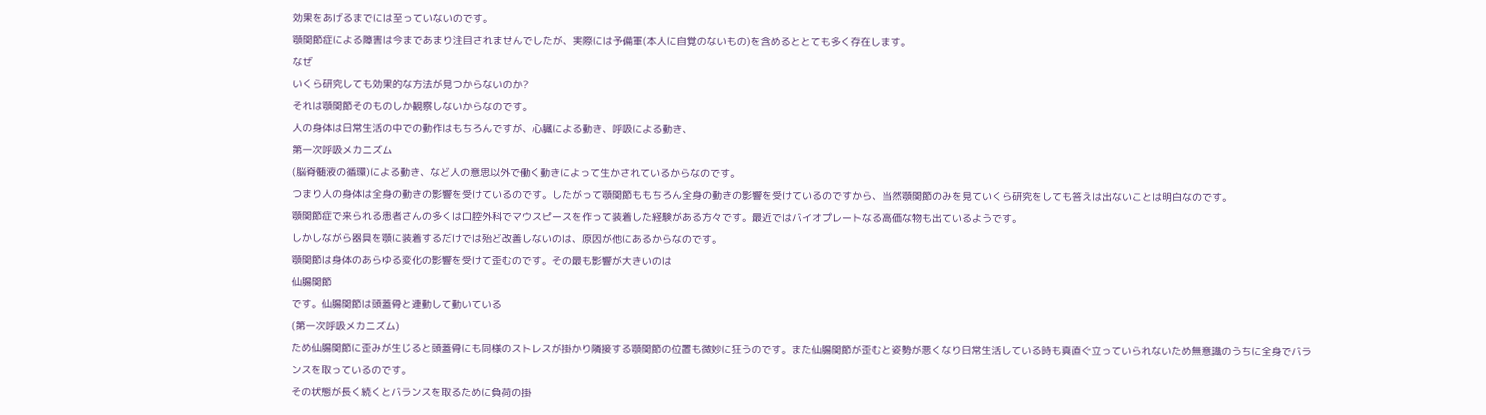効果をあげるまでには至っていないのです。
顎関節症による障害は今まであまり注目されませんでしたが、実際には予備軍(本人に自覚のないもの)を含めるととても多く存在します。
なぜ
いくら研究しても効果的な方法が見つからないのか?
それは顎関節そのものしか観察しないからなのです。
人の身体は日常生活の中での動作はもちろんですが、心臓による動き、呼吸による動き、
第一次呼吸メカニズム
(脳脊髄液の循環)による動き、など人の意思以外で働く動きによって生かされているからなのです。
つまり人の身体は全身の動きの影響を受けているのです。したがって顎関節ももちろん全身の動きの影響を受けているのですから、当然顎関節のみを見ていくら研究をしても答えは出ないことは明白なのです。
顎関節症で来られる患者さんの多くは口腔外科でマウスピースを作って装着した経験がある方々です。最近ではバイオプレートなる高価な物も出ているようです。
しかしながら器具を顎に装着するだけでは殆ど改善しないのは、原因が他にあるからなのです。
顎関節は身体のあらゆる変化の影響を受けて歪むのです。その最も影響が大きいのは
仙腸関節
です。仙腸関節は頭蓋骨と連動して動いている
(第一次呼吸メカニズム)
ため仙腸関節に歪みが生じると頭蓋骨にも同様のストレスが掛かり隣接する顎関節の位置も微妙に狂うのです。また仙腸関節が歪むと姿勢が悪くなり日常生活している時も真直ぐ立っていられないため無意識のうちに全身でバランスを取っているのです。
その状態が長く続くとバランスを取るために負荷の掛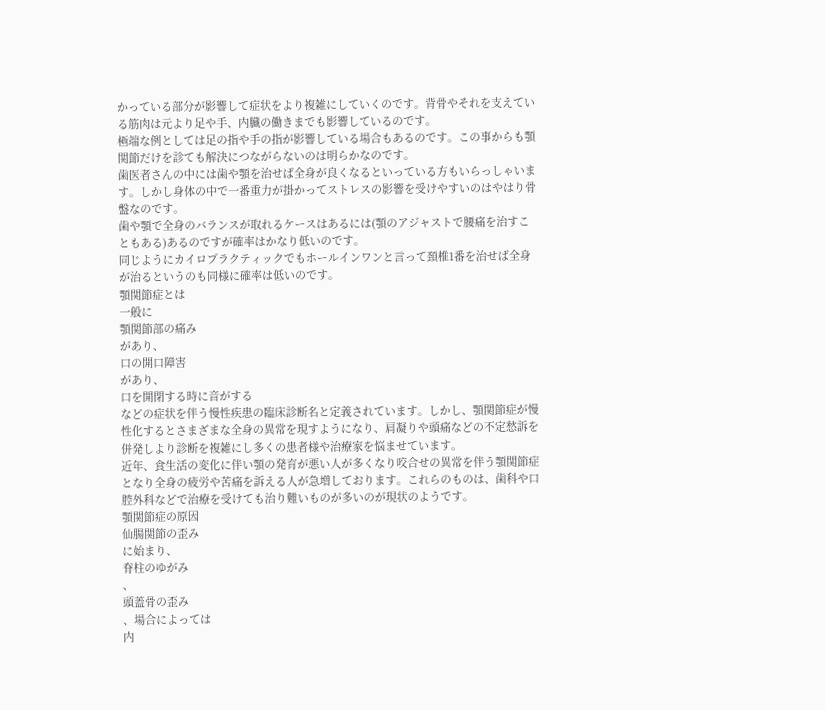かっている部分が影響して症状をより複雑にしていくのです。背骨やそれを支えている筋肉は元より足や手、内臓の働きまでも影響しているのです。
極端な例としては足の指や手の指が影響している場合もあるのです。この事からも顎関節だけを診ても解決につながらないのは明らかなのです。
歯医者さんの中には歯や顎を治せば全身が良くなるといっている方もいらっしゃいます。しかし身体の中で一番重力が掛かってストレスの影響を受けやすいのはやはり骨盤なのです。
歯や顎で全身のバランスが取れるケースはあるには(顎のアジャストで腰痛を治すこともある)あるのですが確率はかなり低いのです。
同じようにカイロプラクティックでもホールインワンと言って頚椎1番を治せば全身が治るというのも同様に確率は低いのです。
顎関節症とは
一般に
顎関節部の痛み
があり、
口の開口障害
があり、
口を開閉する時に音がする
などの症状を伴う慢性疾患の臨床診断名と定義されています。しかし、顎関節症が慢性化するとさまざまな全身の異常を現すようになり、肩凝りや頭痛などの不定愁訴を併発しより診断を複雑にし多くの患者様や治療家を悩ませています。
近年、食生活の変化に伴い顎の発育が悪い人が多くなり咬合せの異常を伴う顎関節症となり全身の疲労や苦痛を訴える人が急増しております。これらのものは、歯科や口腔外科などで治療を受けても治り難いものが多いのが現状のようです。
顎関節症の原因
仙腸関節の歪み
に始まり、
脊柱のゆがみ
、
頭蓋骨の歪み
、場合によっては
内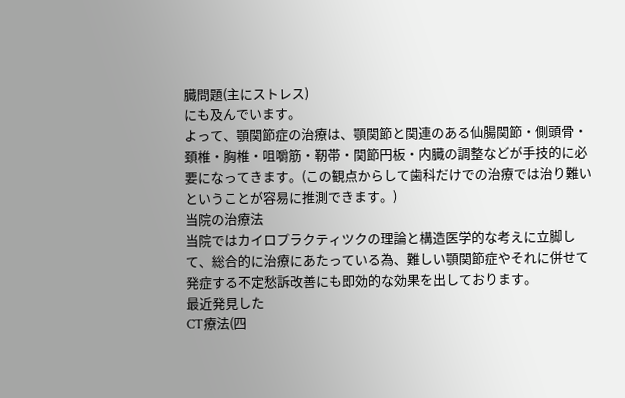臓問題(主にストレス)
にも及んでいます。
よって、顎関節症の治療は、顎関節と関連のある仙腸関節・側頭骨・頚椎・胸椎・咀嚼筋・靭帯・関節円板・内臓の調整などが手技的に必要になってきます。(この観点からして歯科だけでの治療では治り難いということが容易に推測できます。)
当院の治療法
当院ではカイロプラクティツクの理論と構造医学的な考えに立脚して、総合的に治療にあたっている為、難しい顎関節症やそれに併せて発症する不定愁訴改善にも即効的な効果を出しております。
最近発見した
CT療法(四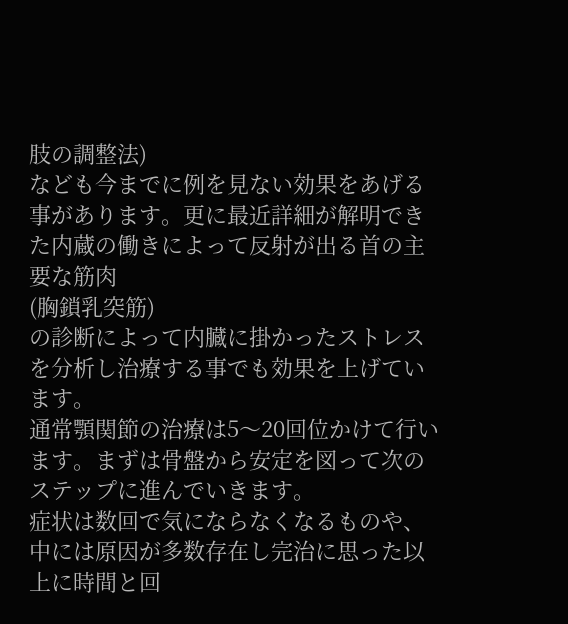肢の調整法)
なども今までに例を見ない効果をあげる事があります。更に最近詳細が解明できた内蔵の働きによって反射が出る首の主要な筋肉
(胸鎖乳突筋)
の診断によって内臓に掛かったストレスを分析し治療する事でも効果を上げています。
通常顎関節の治療は5〜20回位かけて行います。まずは骨盤から安定を図って次のステップに進んでいきます。
症状は数回で気にならなくなるものや、中には原因が多数存在し完治に思った以上に時間と回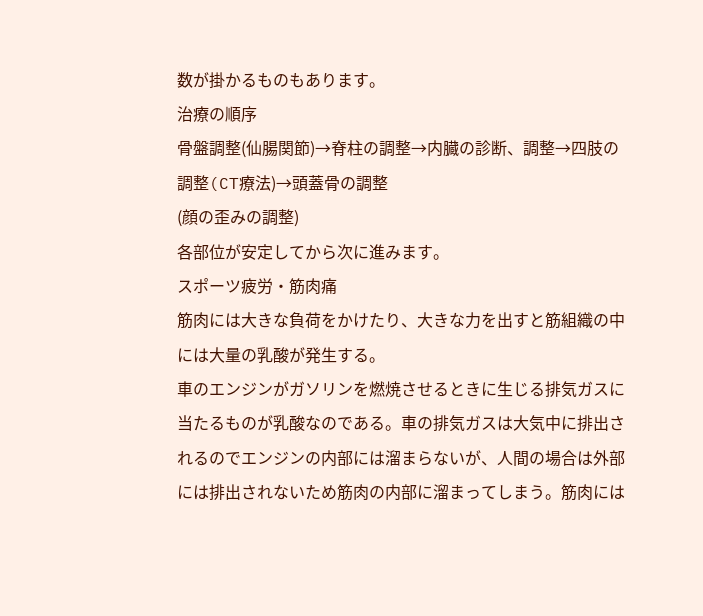数が掛かるものもあります。
治療の順序
骨盤調整(仙腸関節)→脊柱の調整→内臓の診断、調整→四肢の調整(CT療法)→頭蓋骨の調整
(顔の歪みの調整)
各部位が安定してから次に進みます。
スポーツ疲労・筋肉痛
筋肉には大きな負荷をかけたり、大きな力を出すと筋組織の中には大量の乳酸が発生する。
車のエンジンがガソリンを燃焼させるときに生じる排気ガスに当たるものが乳酸なのである。車の排気ガスは大気中に排出されるのでエンジンの内部には溜まらないが、人間の場合は外部には排出されないため筋肉の内部に溜まってしまう。筋肉には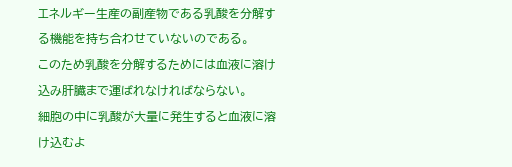エネルギー生産の副産物である乳酸を分解する機能を持ち合わせていないのである。
このため乳酸を分解するためには血液に溶け込み肝臓まで運ばれなければならない。
細胞の中に乳酸が大量に発生すると血液に溶け込むよ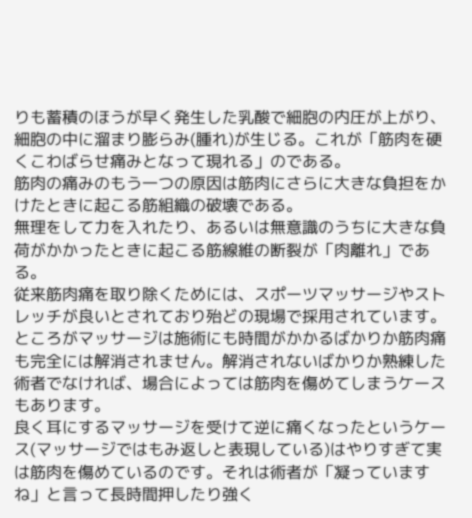りも蓄積のほうが早く発生した乳酸で細胞の内圧が上がり、細胞の中に溜まり膨らみ(腫れ)が生じる。これが「筋肉を硬くこわばらせ痛みとなって現れる」のである。
筋肉の痛みのもう一つの原因は筋肉にさらに大きな負担をかけたときに起こる筋組織の破壊である。
無理をして力を入れたり、あるいは無意識のうちに大きな負荷がかかったときに起こる筋線維の断裂が「肉離れ」である。
従来筋肉痛を取り除くためには、スポーツマッサージやストレッチが良いとされており殆どの現場で採用されています。
ところがマッサージは施術にも時間がかかるばかりか筋肉痛も完全には解消されません。解消されないばかりか熟練した術者でなければ、場合によっては筋肉を傷めてしまうケースもあります。
良く耳にするマッサージを受けて逆に痛くなったというケース(マッサージではもみ返しと表現している)はやりすぎて実は筋肉を傷めているのです。それは術者が「凝っていますね」と言って長時間押したり強く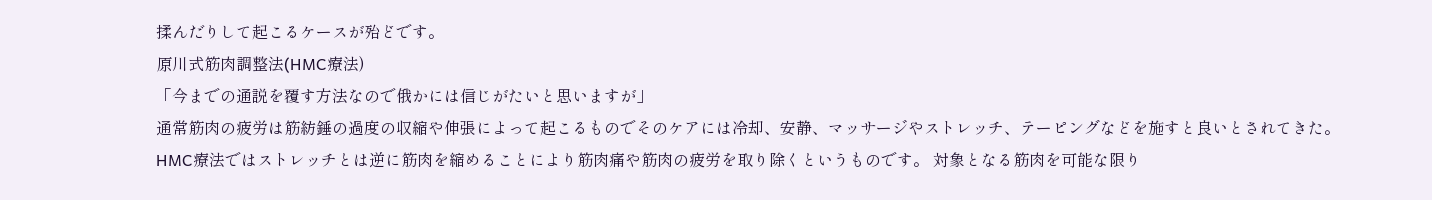揉んだりして起こるケースが殆どです。
原川式筋肉調整法(HMC療法)
「今までの通説を覆す方法なので俄かには信じがたいと思いますが」
通常筋肉の疲労は筋紡錘の過度の収縮や伸張によって起こるものでそのケアには冷却、安静、マッサージやストレッチ、テーピングなどを施すと良いとされてきた。
HMC療法ではストレッチとは逆に筋肉を縮めることにより筋肉痛や筋肉の疲労を取り除くというものです。 対象となる筋肉を可能な限り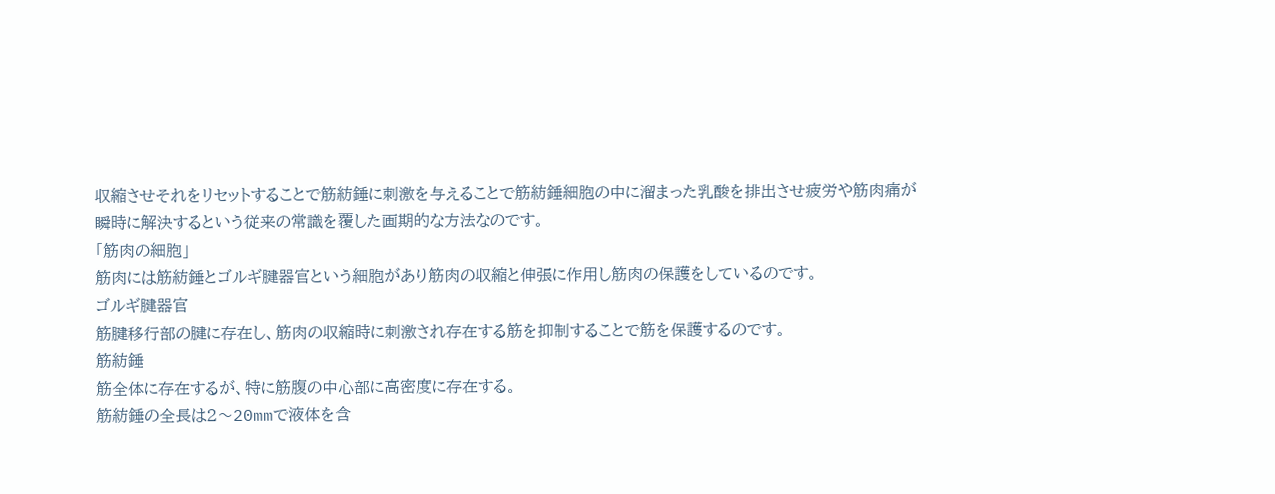収縮させそれをリセットすることで筋紡錘に刺激を与えることで筋紡錘細胞の中に溜まった乳酸を排出させ疲労や筋肉痛が瞬時に解決するという従来の常識を覆した画期的な方法なのです。
「筋肉の細胞」
筋肉には筋紡錘とゴルギ腱器官という細胞があり筋肉の収縮と伸張に作用し筋肉の保護をしているのです。
ゴルギ腱器官
筋腱移行部の腱に存在し、筋肉の収縮時に刺激され存在する筋を抑制することで筋を保護するのです。
筋紡錘
筋全体に存在するが、特に筋腹の中心部に高密度に存在する。
筋紡錘の全長は2〜20mmで液体を含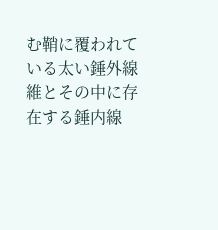む鞘に覆われている太い錘外線維とその中に存在する錘内線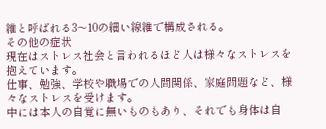維と呼ばれる3〜10の細い線維で構成される。
その他の症状
現在はストレス社会と言われるほど人は様々なストレスを抱えています。
仕事、勉強、学校や職場での人間関係、家庭問題など、様々なストレスを受けます。
中には本人の自覚に無いものもあり、それでも身体は自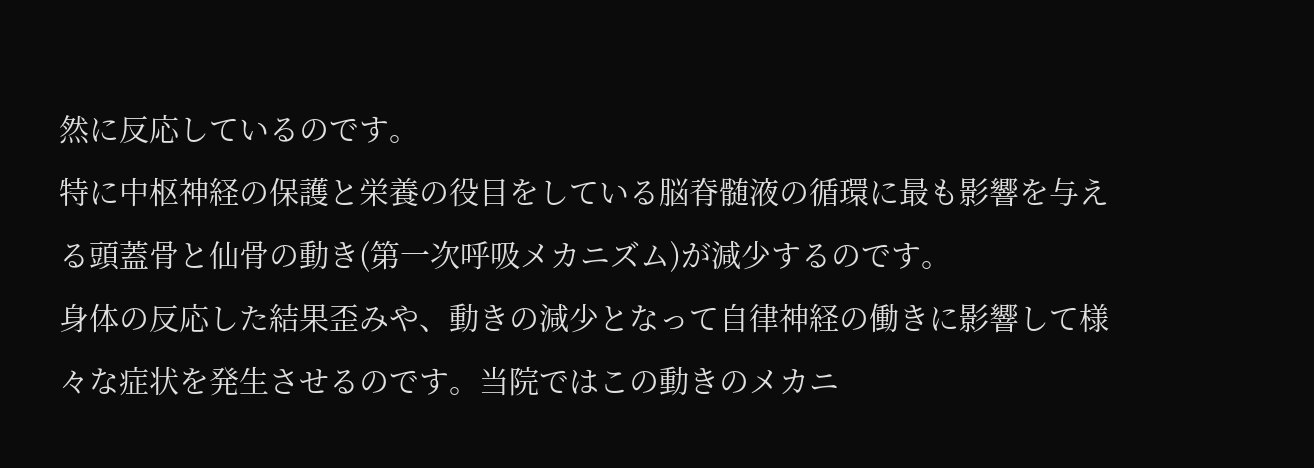然に反応しているのです。
特に中枢神経の保護と栄養の役目をしている脳脊髄液の循環に最も影響を与える頭蓋骨と仙骨の動き(第一次呼吸メカニズム)が減少するのです。
身体の反応した結果歪みや、動きの減少となって自律神経の働きに影響して様々な症状を発生させるのです。当院ではこの動きのメカニ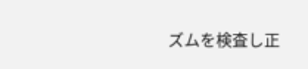ズムを検査し正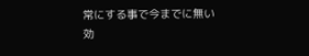常にする事で今までに無い効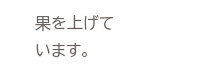果を上げています。